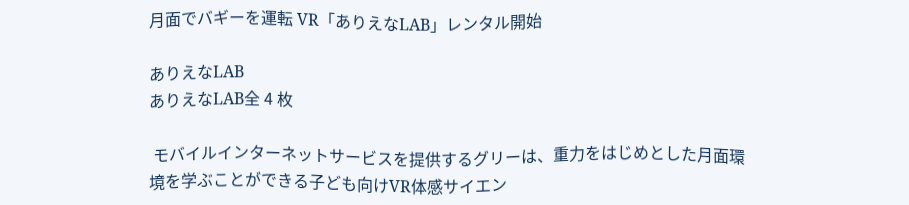月面でバギーを運転 VR「ありえなLAB」レンタル開始

ありえなLAB
ありえなLAB全 4 枚

 モバイルインターネットサービスを提供するグリーは、重力をはじめとした月面環境を学ぶことができる子ども向けVR体感サイエン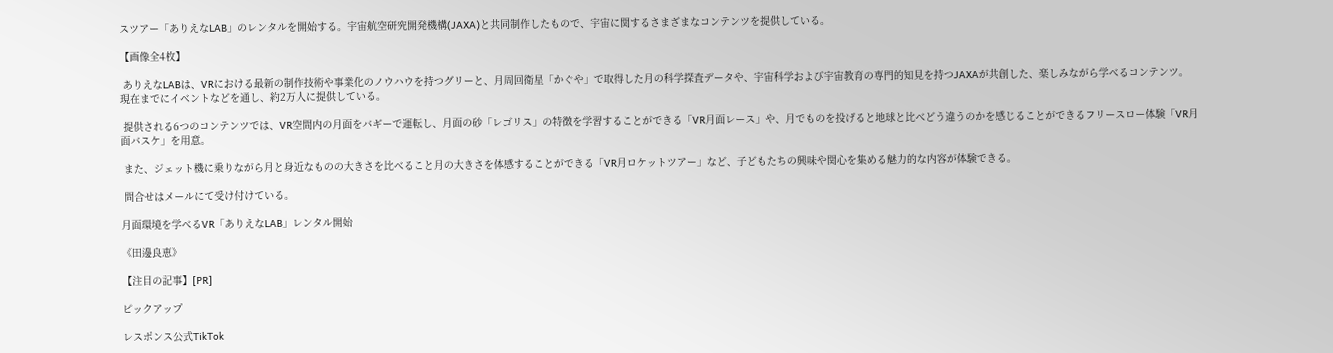スツアー「ありえなLAB」のレンタルを開始する。宇宙航空研究開発機構(JAXA)と共同制作したもので、宇宙に関するさまざまなコンテンツを提供している。

【画像全4枚】

 ありえなLABは、VRにおける最新の制作技術や事業化のノウハウを持つグリーと、月周回衛星「かぐや」で取得した月の科学探査データや、宇宙科学および宇宙教育の専門的知見を持つJAXAが共創した、楽しみながら学べるコンテンツ。現在までにイベントなどを通し、約2万人に提供している。

 提供される6つのコンテンツでは、VR空間内の月面をバギーで運転し、月面の砂「レゴリス」の特徴を学習することができる「VR月面レース」や、月でものを投げると地球と比べどう違うのかを感じることができるフリースロー体験「VR月面バスケ」を用意。

 また、ジェット機に乗りながら月と身近なものの大きさを比べること月の大きさを体感することができる「VR月ロケットツアー」など、子どもたちの興味や関心を集める魅力的な内容が体験できる。

 問合せはメールにて受け付けている。

月面環境を学べるVR「ありえなLAB」レンタル開始

《田邊良恵》

【注目の記事】[PR]

ピックアップ

レスポンス公式TikTok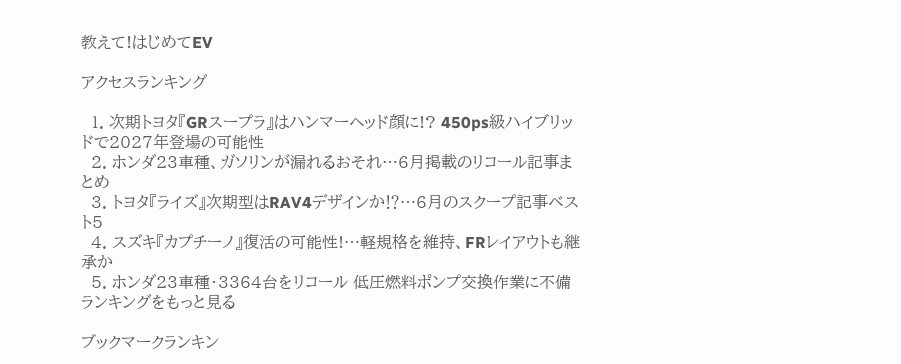教えて!はじめてEV

アクセスランキング

  1. 次期トヨタ『GRスープラ』はハンマーヘッド顔に!? 450ps級ハイブリッドで2027年登場の可能性
  2. ホンダ23車種、ガソリンが漏れるおそれ…6月掲載のリコール記事まとめ
  3. トヨタ『ライズ』次期型はRAV4デザインか⁉…6月のスクープ記事ベスト5
  4. スズキ『カプチーノ』復活の可能性!…軽規格を維持、FRレイアウトも継承か
  5. ホンダ23車種・3364台をリコール 低圧燃料ポンプ交換作業に不備
ランキングをもっと見る

ブックマークランキン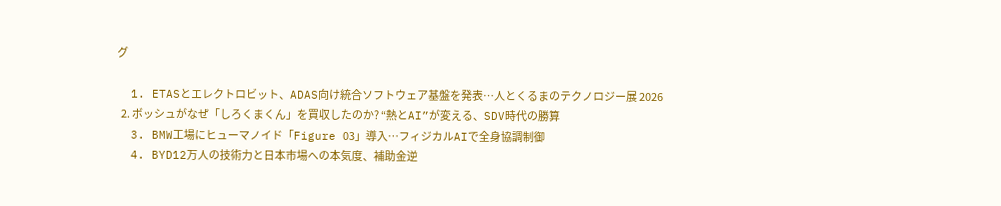グ

  1. ETASとエレクトロビット、ADAS向け統合ソフトウェア基盤を発表…人とくるまのテクノロジー展 2026
  2. ボッシュがなぜ「しろくまくん」を買収したのか? “熱とAI”が変える、SDV時代の勝算
  3. BMW工場にヒューマノイド「Figure 03」導入…フィジカルAIで全身協調制御
  4. BYD12万人の技術力と日本市場への本気度、補助金逆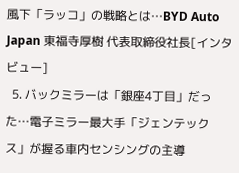風下「ラッコ」の戦略とは…BYD Auto Japan 東福寺厚樹 代表取締役社長[インタビュー]
  5. バックミラーは「銀座4丁目」だった…電子ミラー最大手「ジェンテックス」が握る車内センシングの主導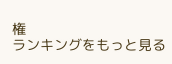権
ランキングをもっと見る